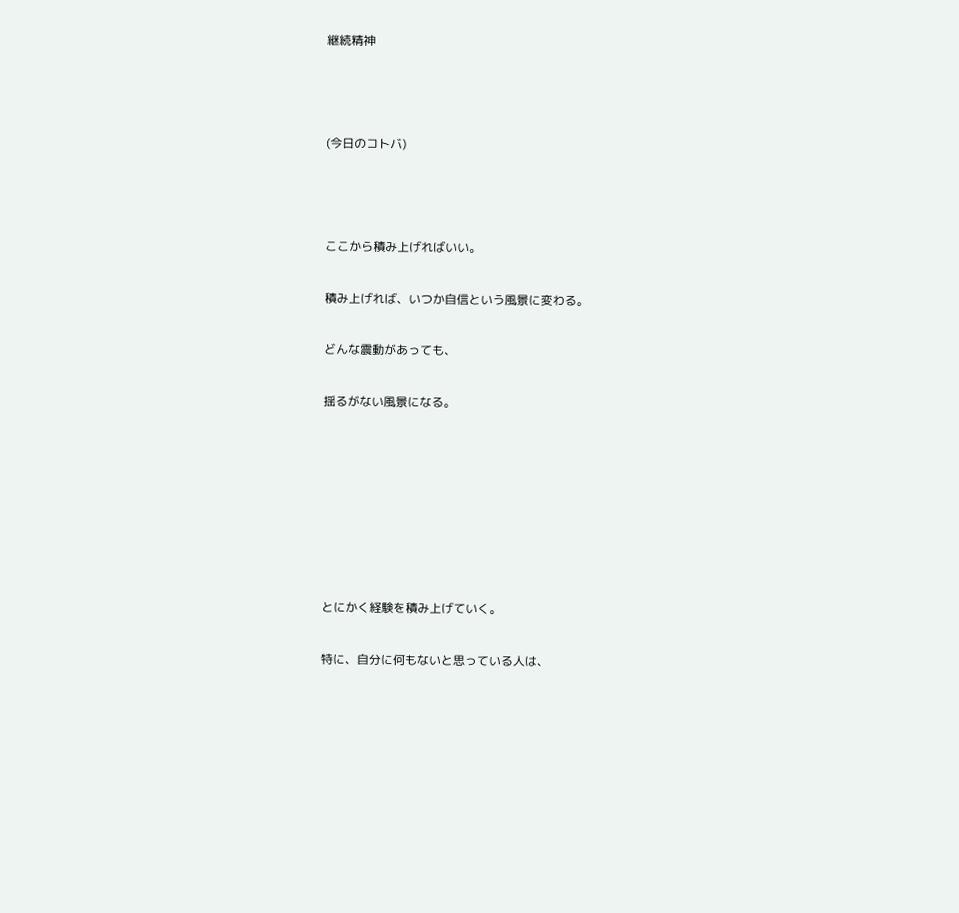継続精神



(今日のコトバ)



ここから積み上げればいい。

積み上げれば、いつか自信という風景に変わる。

どんな震動があっても、

揺るがない風景になる。







とにかく経験を積み上げていく。

特に、自分に何もないと思っている人は、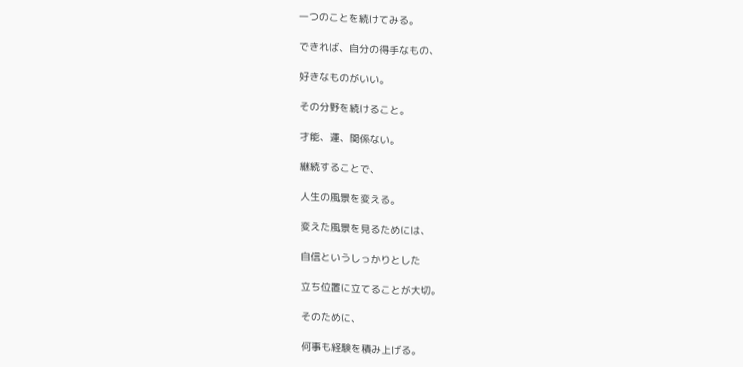一つのことを続けてみる。

できれば、自分の得手なもの、

好きなものがいい。

その分野を続けること。

才能、運、関係ない。

継続することで、

人生の風景を変える。

変えた風景を見るためには、

自信というしっかりとした

立ち位置に立てることが大切。

そのために、

何事も経験を積み上げる。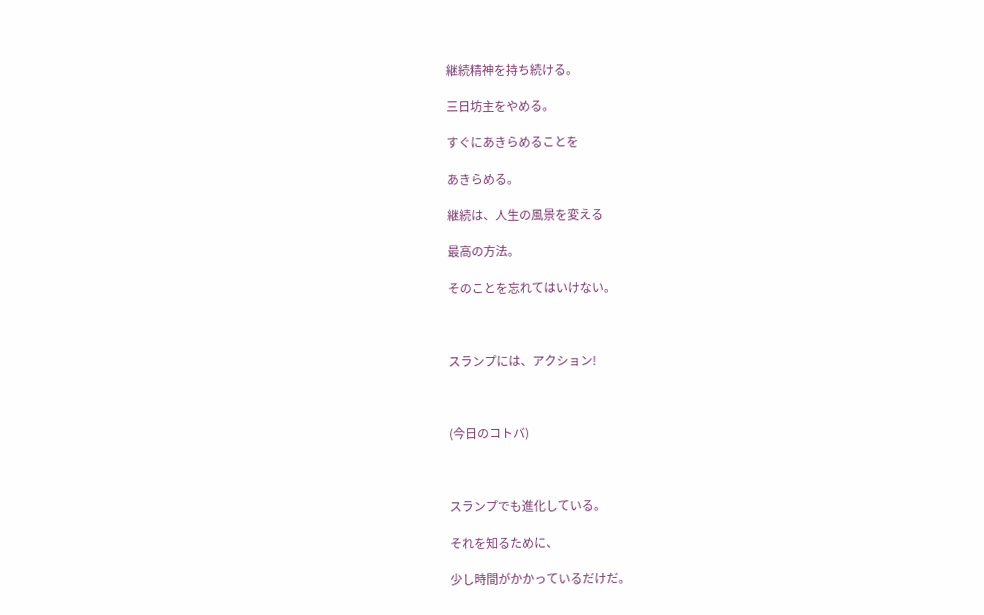継続精神を持ち続ける。

三日坊主をやめる。

すぐにあきらめることを

あきらめる。

継続は、人生の風景を変える

最高の方法。

そのことを忘れてはいけない。



スランプには、アクション!



(今日のコトバ)



スランプでも進化している。

それを知るために、

少し時間がかかっているだけだ。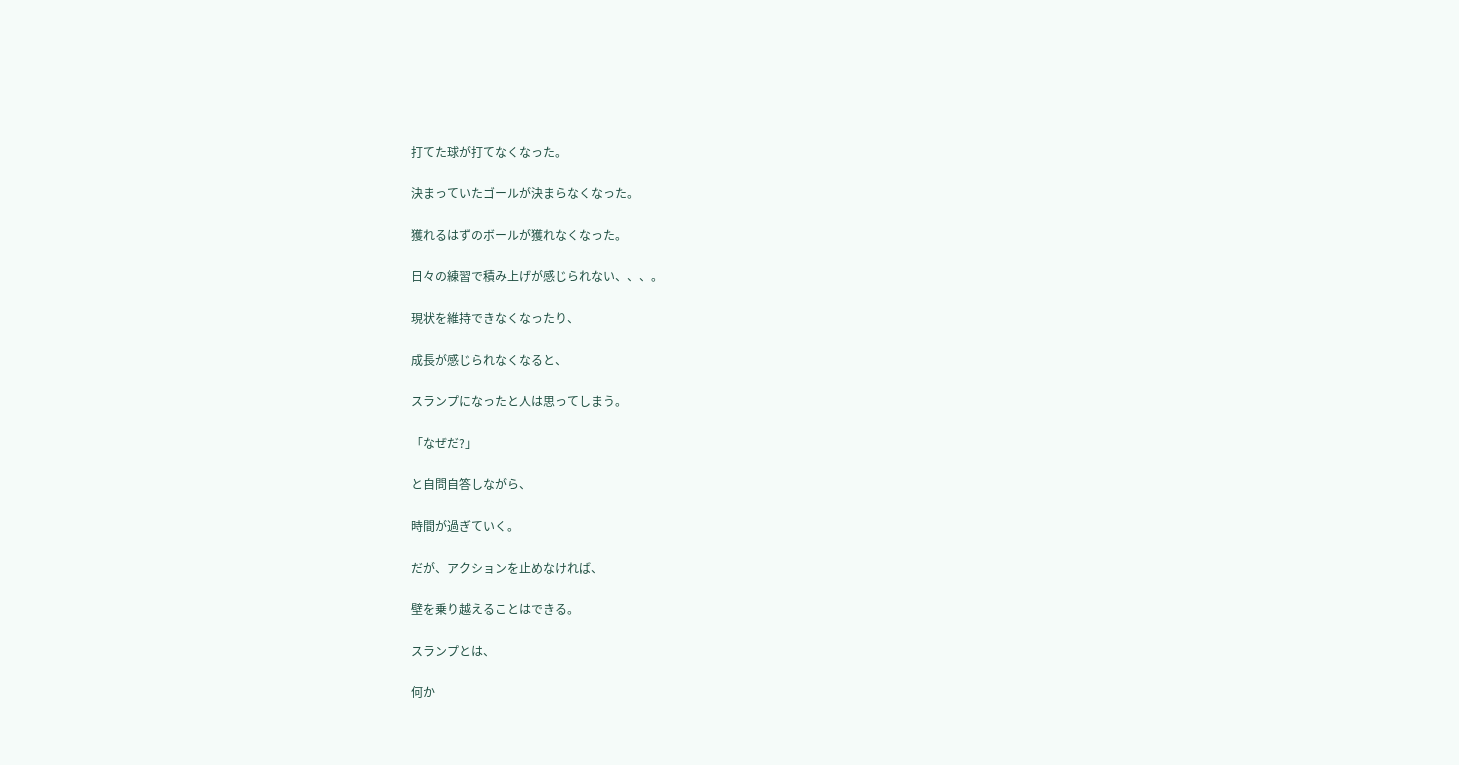打てた球が打てなくなった。

決まっていたゴールが決まらなくなった。

獲れるはずのボールが獲れなくなった。

日々の練習で積み上げが感じられない、、、。

現状を維持できなくなったり、

成長が感じられなくなると、

スランプになったと人は思ってしまう。

「なぜだ?」

と自問自答しながら、

時間が過ぎていく。

だが、アクションを止めなければ、

壁を乗り越えることはできる。

スランプとは、

何か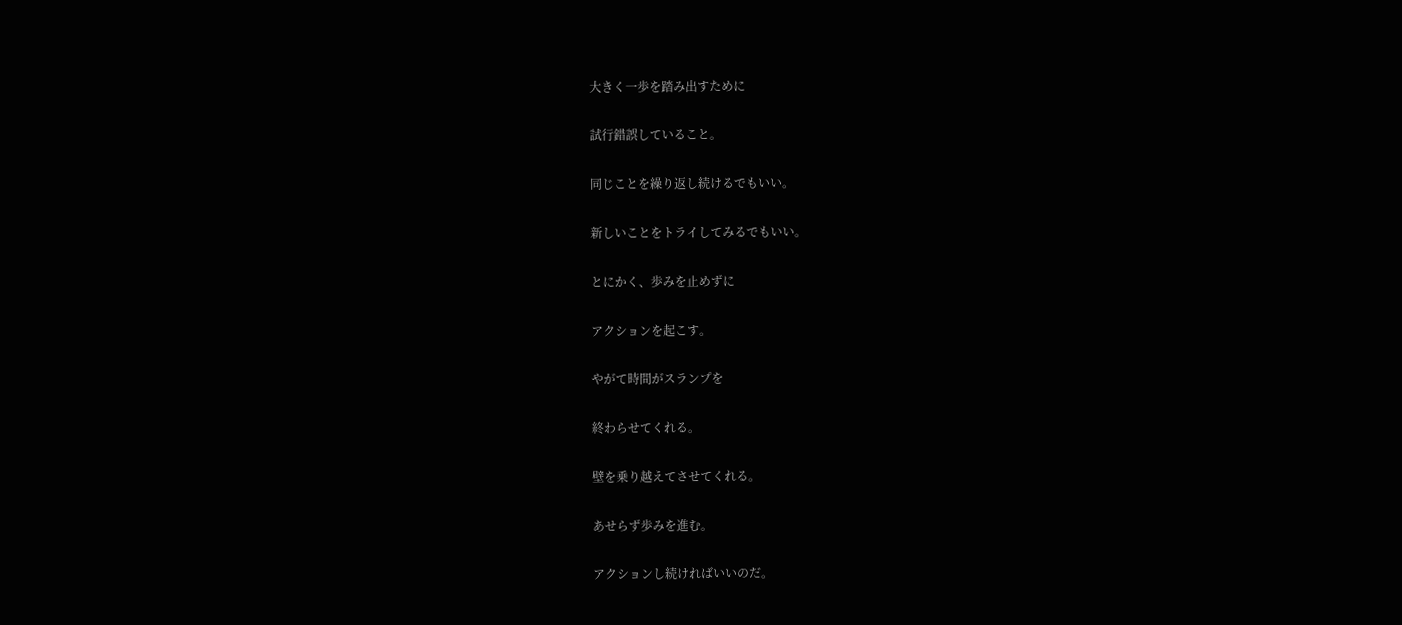大きく一歩を踏み出すために

試行錯誤していること。

同じことを繰り返し続けるでもいい。

新しいことをトライしてみるでもいい。

とにかく、歩みを止めずに

アクションを起こす。

やがて時間がスランプを

終わらせてくれる。

壁を乗り越えてさせてくれる。

あせらず歩みを進む。

アクションし続ければいいのだ。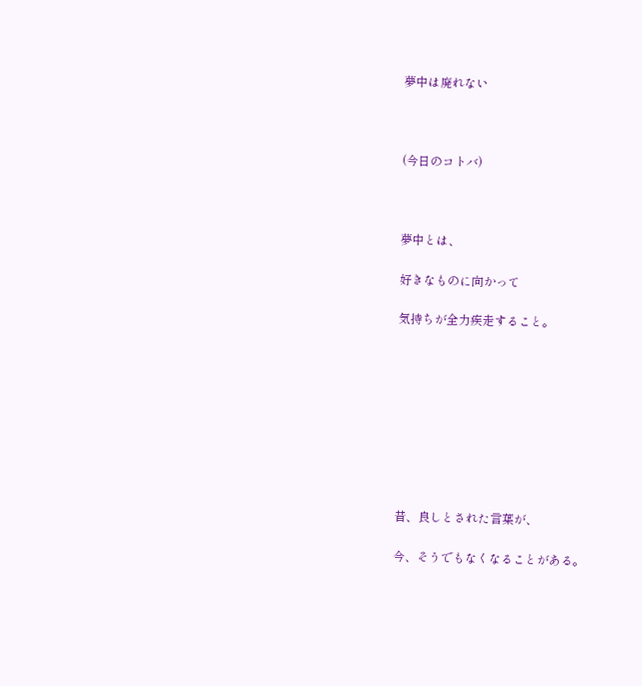夢中は廃れない



(今日のコトバ)



夢中とは、

好きなものに向かって

気持ちが全力疾走すること。









昔、良しとされた言葉が、

今、そうでもなくなることがある。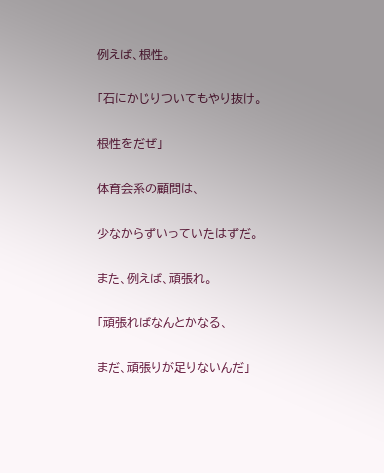例えば、根性。

「石にかじりついてもやり抜け。

根性をだぜ」

体育会系の顧問は、

少なからずいっていたはずだ。

また、例えば、頑張れ。

「頑張ればなんとかなる、

まだ、頑張りが足りないんだ」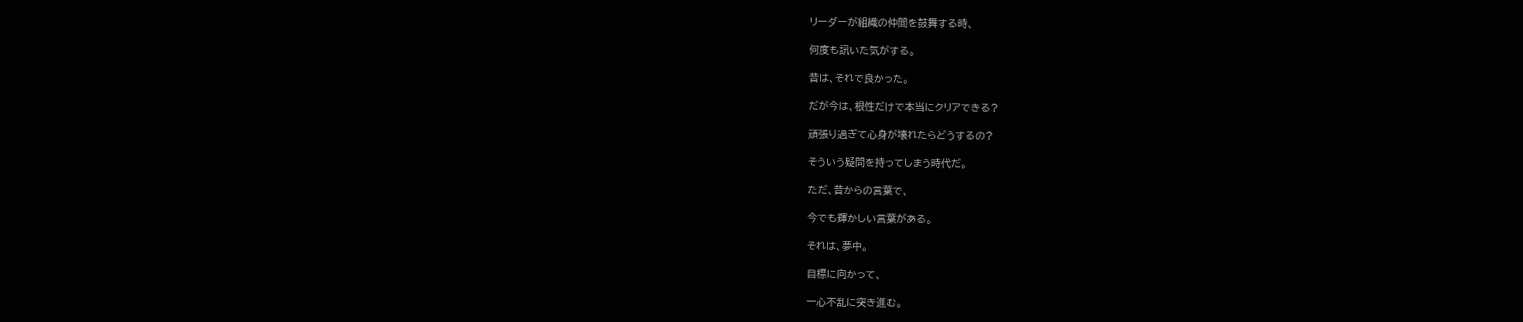リーダーが組織の仲間を鼓舞する時、

何度も訊いた気がする。

昔は、それで良かった。

だが今は、根性だけで本当にクリアできる?

頑張り過ぎて心身が壊れたらどうするの?

そういう疑問を持ってしまう時代だ。

ただ、昔からの言葉で、

今でも輝かしい言葉がある。

それは、夢中。

目標に向かって、

一心不乱に突き進む。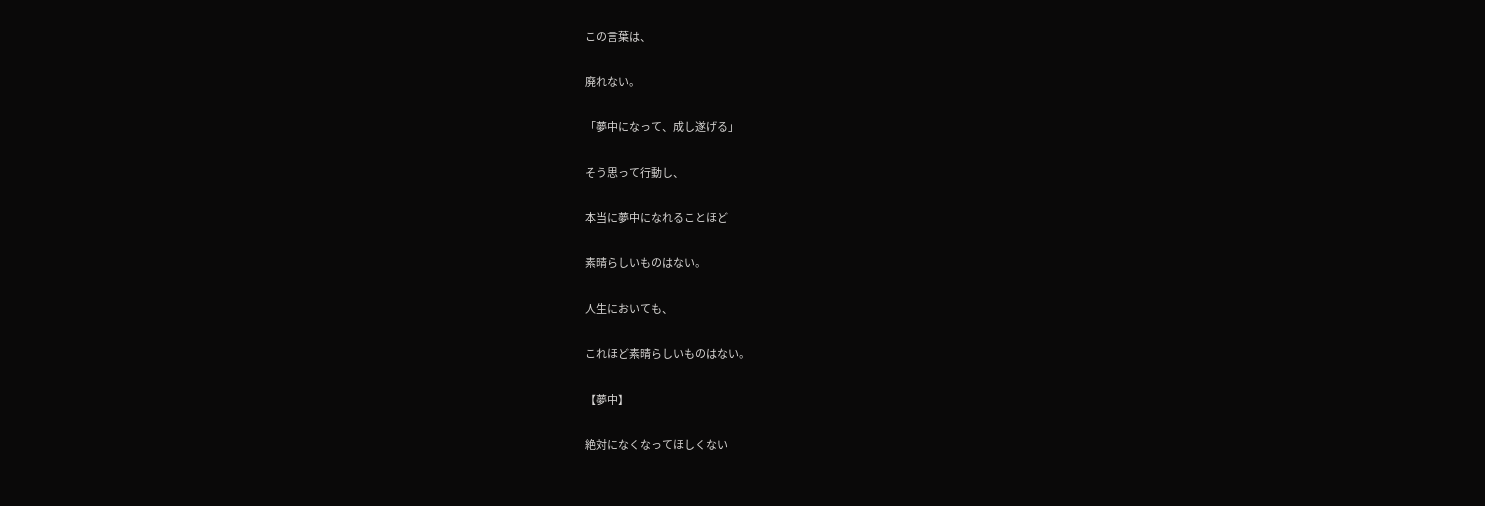この言葉は、

廃れない。

「夢中になって、成し遂げる」

そう思って行動し、

本当に夢中になれることほど

素晴らしいものはない。

人生においても、

これほど素晴らしいものはない。

【夢中】

絶対になくなってほしくない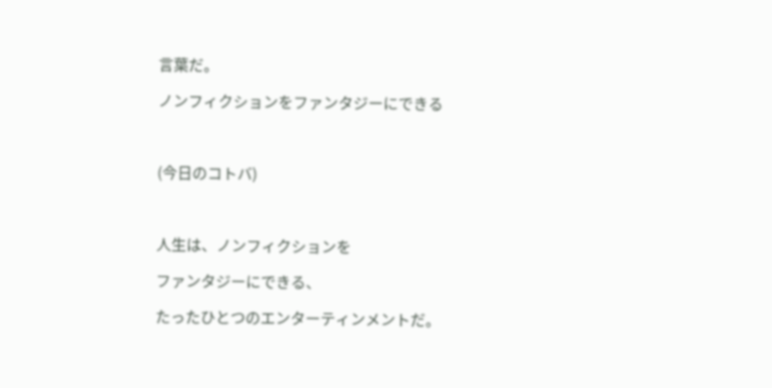言葉だ。

ノンフィクションをファンタジーにできる



(今日のコトバ)



人生は、ノンフィクションを

ファンタジーにできる、

たったひとつのエンターティンメントだ。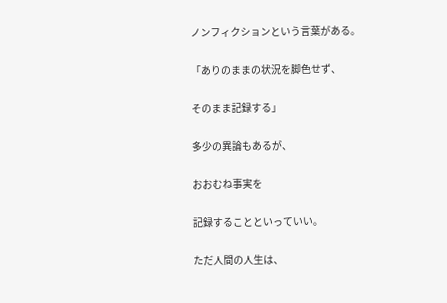ノンフィクションという言葉がある。

「ありのままの状況を脚色せず、

そのまま記録する」

多少の異論もあるが、

おおむね事実を

記録することといっていい。

ただ人間の人生は、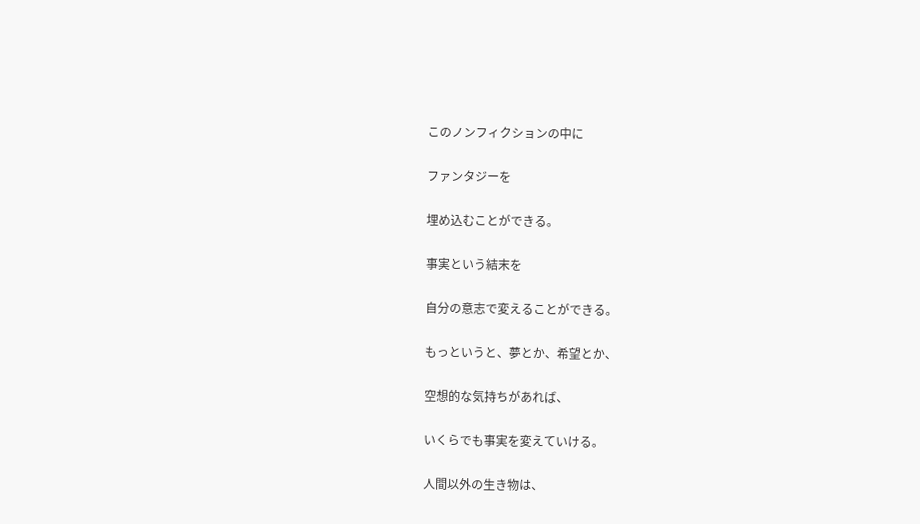このノンフィクションの中に

ファンタジーを

埋め込むことができる。

事実という結末を

自分の意志で変えることができる。

もっというと、夢とか、希望とか、

空想的な気持ちがあれば、

いくらでも事実を変えていける。

人間以外の生き物は、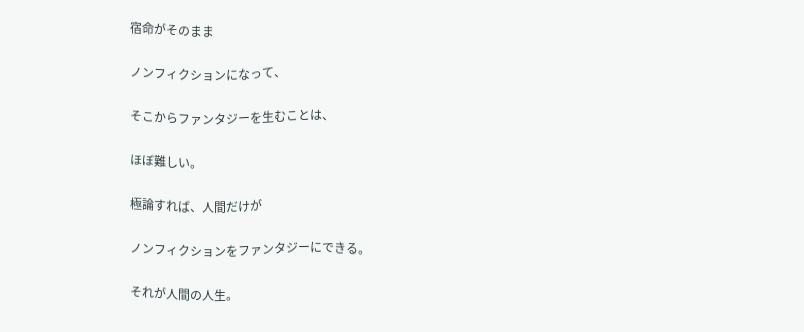宿命がそのまま

ノンフィクションになって、

そこからファンタジーを生むことは、

ほぼ難しい。

極論すれば、人間だけが

ノンフィクションをファンタジーにできる。

それが人間の人生。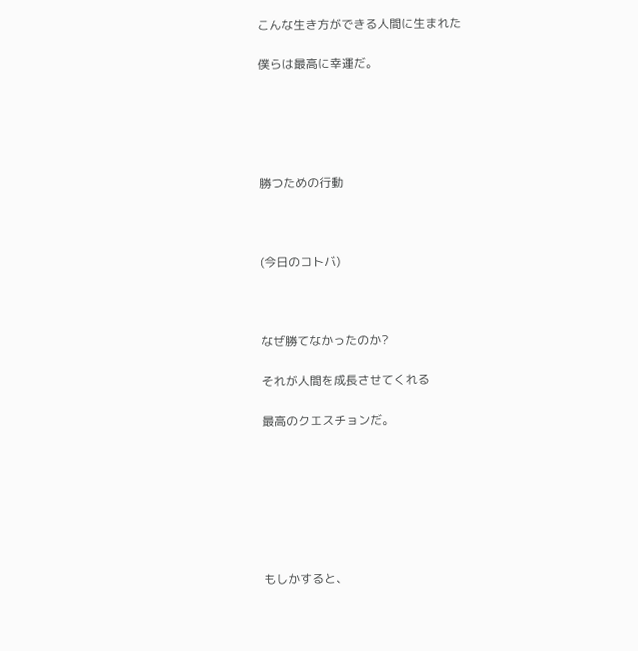こんな生き方ができる人間に生まれた

僕らは最高に幸運だ。





勝つための行動



(今日のコトバ)



なぜ勝てなかったのか?

それが人間を成長させてくれる

最高のクエスチョンだ。







もしかすると、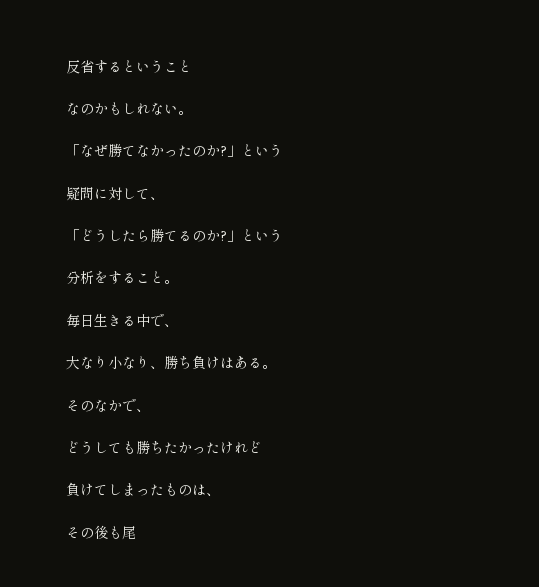反省するということ

なのかもしれない。

「なぜ勝てなかったのか?」という

疑問に対して、

「どうしたら勝てるのか?」という

分析をすること。

毎日生きる中で、

大なり小なり、勝ち負けはある。

そのなかで、

どうしても勝ちたかったけれど

負けてしまったものは、

その後も尾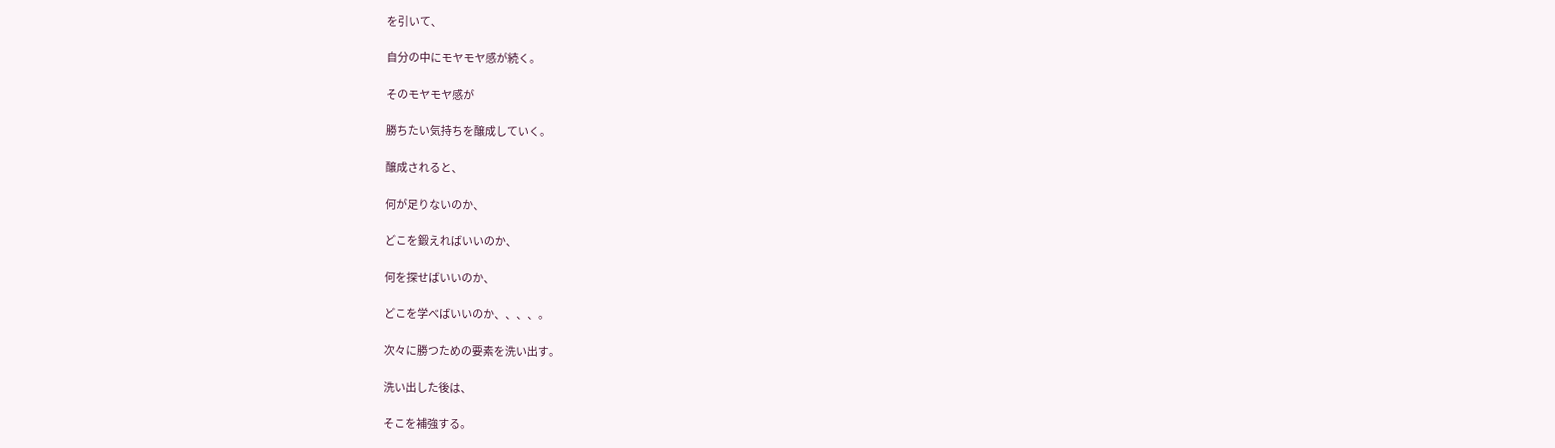を引いて、

自分の中にモヤモヤ感が続く。

そのモヤモヤ感が

勝ちたい気持ちを醸成していく。

醸成されると、

何が足りないのか、

どこを鍛えればいいのか、

何を探せばいいのか、

どこを学べばいいのか、、、、。

次々に勝つための要素を洗い出す。

洗い出した後は、

そこを補強する。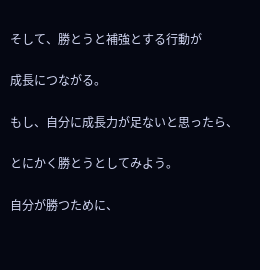そして、勝とうと補強とする行動が

成長につながる。

もし、自分に成長力が足ないと思ったら、

とにかく勝とうとしてみよう。

自分が勝つために、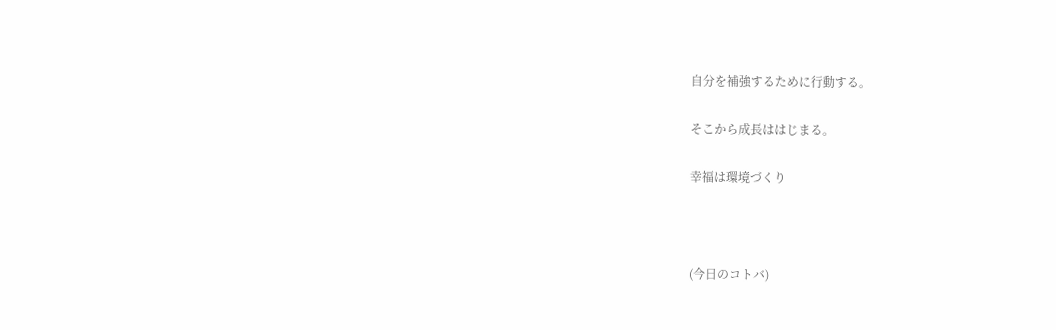自分を補強するために行動する。

そこから成長ははじまる。

幸福は環境づくり



(今日のコトバ)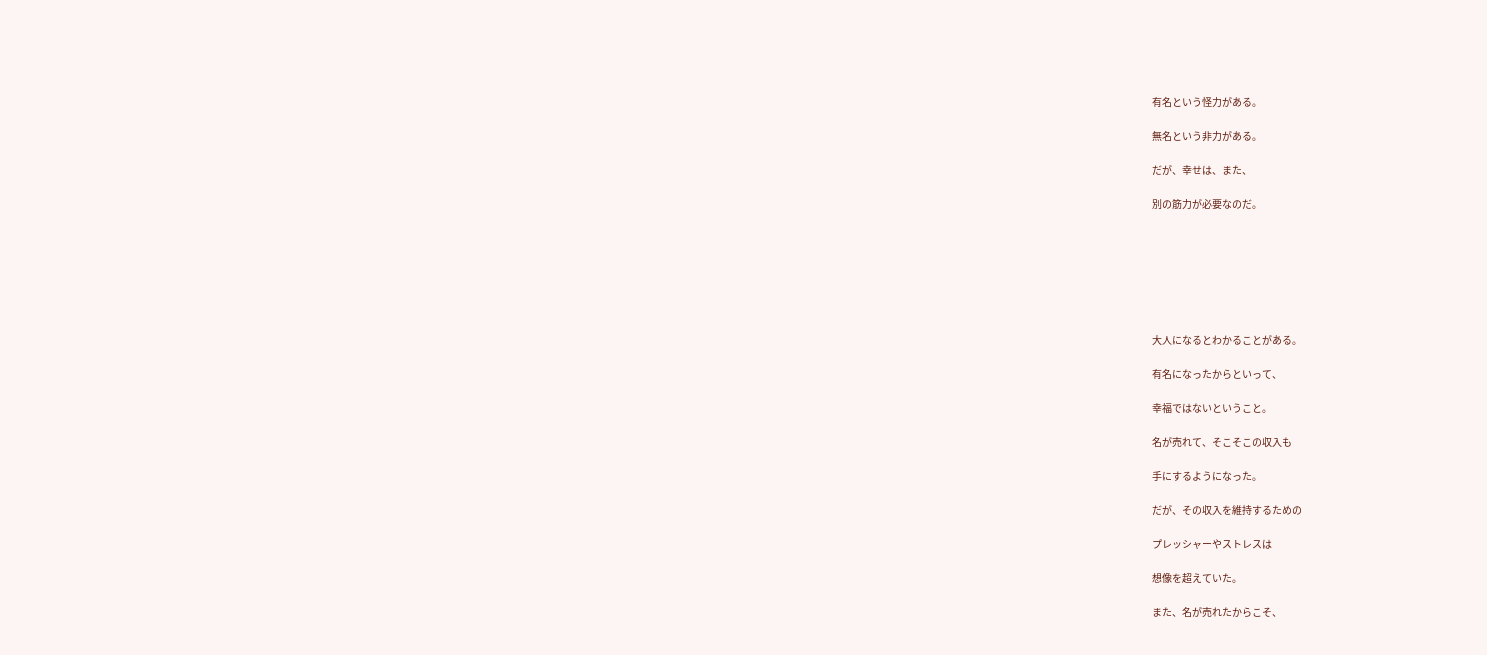有名という怪力がある。

無名という非力がある。

だが、幸せは、また、

別の筋力が必要なのだ。







大人になるとわかることがある。

有名になったからといって、

幸福ではないということ。

名が売れて、そこそこの収入も

手にするようになった。

だが、その収入を維持するための

プレッシャーやストレスは

想像を超えていた。

また、名が売れたからこそ、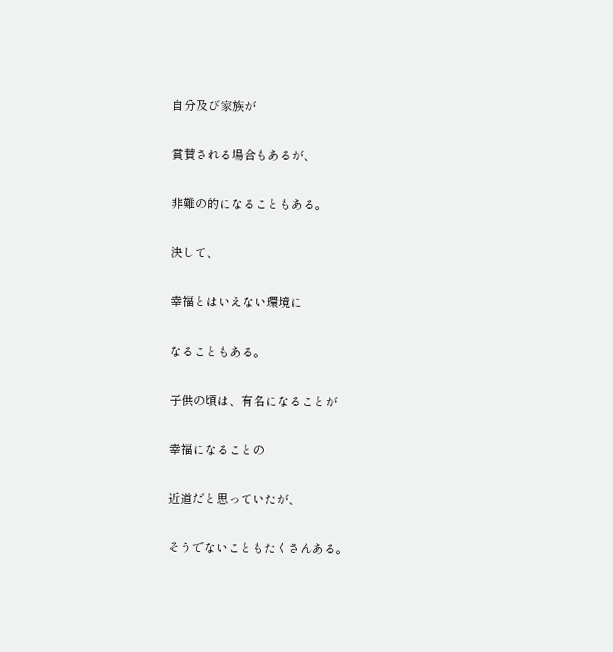自分及び家族が

賞賛される場合もあるが、

非難の的になることもある。

決して、

幸福とはいえない環境に

なることもある。

子供の頃は、有名になることが

幸福になることの

近道だと思っていたが、

そうでないこともたくさんある。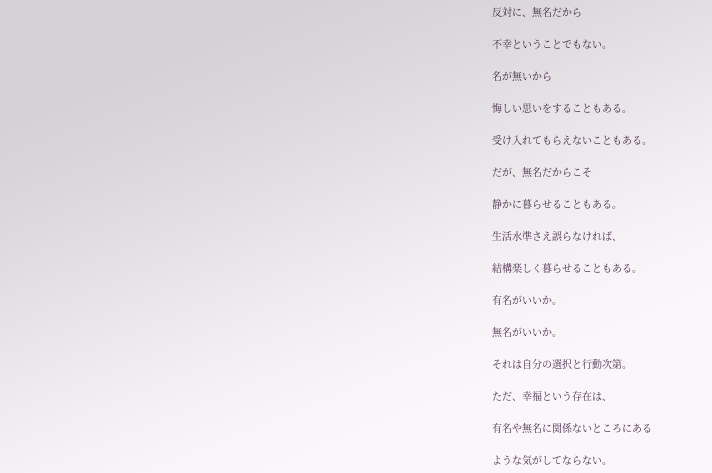反対に、無名だから

不幸ということでもない。

名が無いから

悔しい思いをすることもある。

受け入れてもらえないこともある。

だが、無名だからこそ

静かに暮らせることもある。

生活水準さえ誤らなければ、

結構楽しく暮らせることもある。

有名がいいか。

無名がいいか。

それは自分の選択と行動次第。

ただ、幸福という存在は、

有名や無名に関係ないところにある

ような気がしてならない。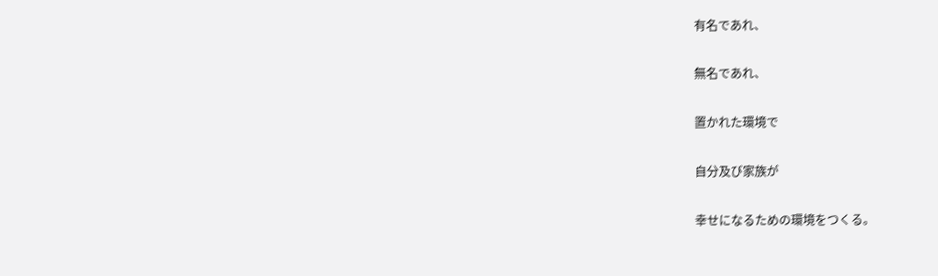有名であれ、

無名であれ、

置かれた環境で

自分及び家族が

幸せになるための環境をつくる。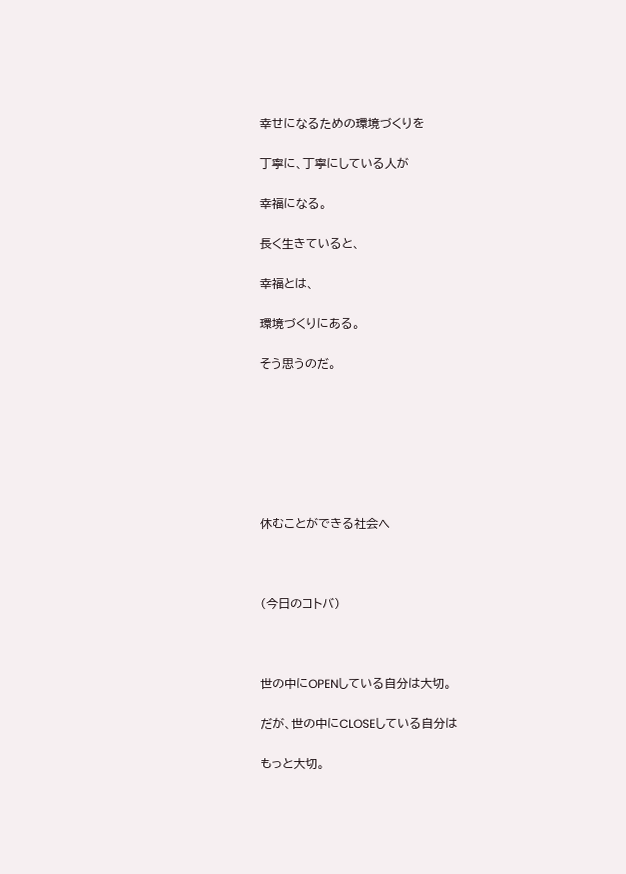幸せになるための環境づくりを

丁寧に、丁寧にしている人が

幸福になる。

長く生きていると、

幸福とは、

環境づくりにある。

そう思うのだ。







休むことができる社会へ



(今日のコトバ)



世の中にOPENしている自分は大切。

だが、世の中にCLOSEしている自分は

もっと大切。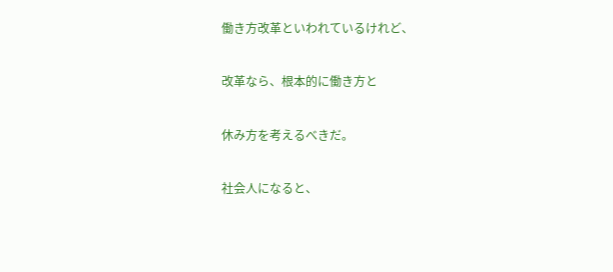働き方改革といわれているけれど、

改革なら、根本的に働き方と

休み方を考えるべきだ。

社会人になると、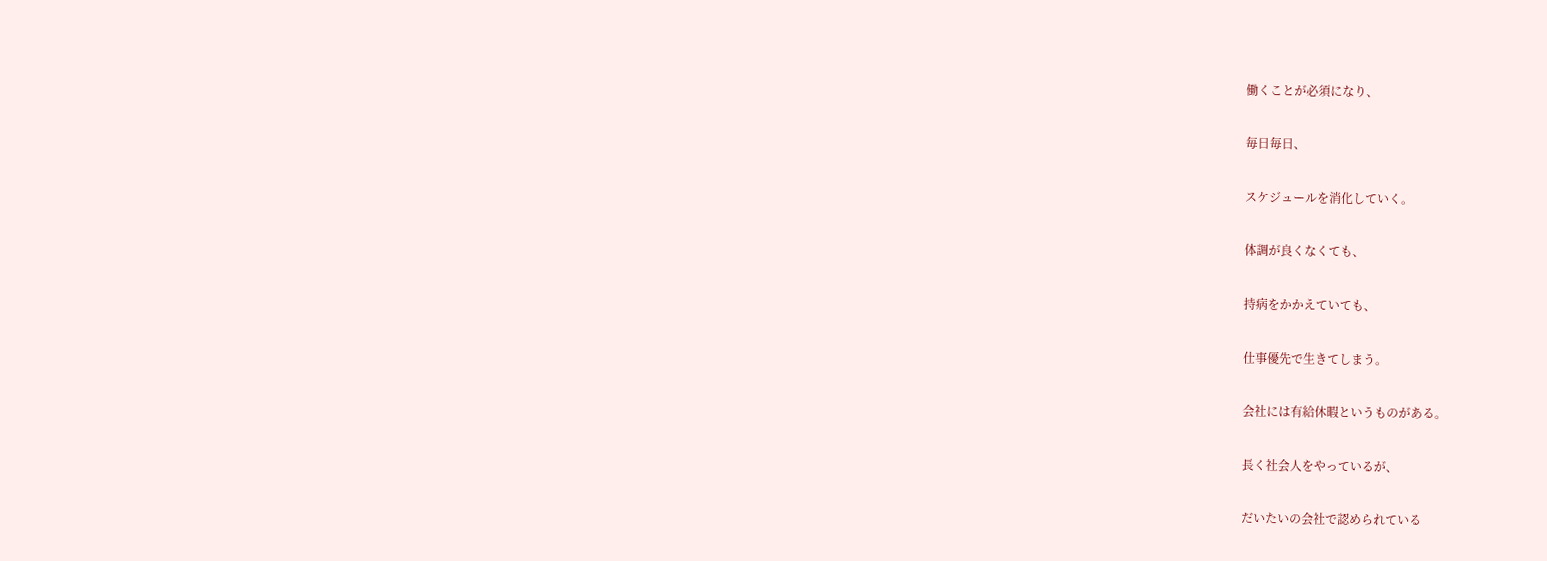働くことが必須になり、

毎日毎日、

スケジュールを消化していく。

体調が良くなくても、

持病をかかえていても、

仕事優先で生きてしまう。

会社には有給休暇というものがある。

長く社会人をやっているが、

だいたいの会社で認められている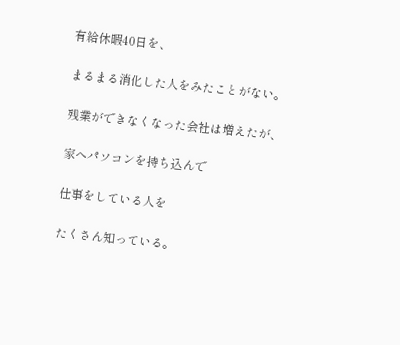有給休暇40日を、

まるまる消化した人をみたことがない。

残業ができなくなった会社は増えたが、

家へパソコンを持ち込んで

仕事をしている人を

たくさん知っている。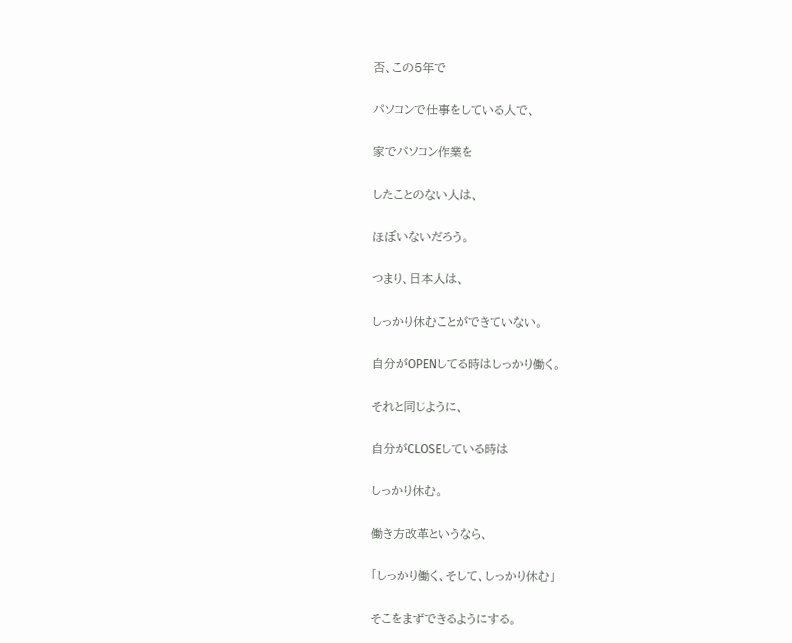否、この5年で

パソコンで仕事をしている人で、

家でパソコン作業を

したことのない人は、

ほぼいないだろう。

つまり、日本人は、

しっかり休むことができていない。

自分がOPENしてる時はしっかり働く。

それと同じように、

自分がCLOSEしている時は

しっかり休む。

働き方改革というなら、

「しっかり働く、そして、しっかり休む」

そこをまずできるようにする。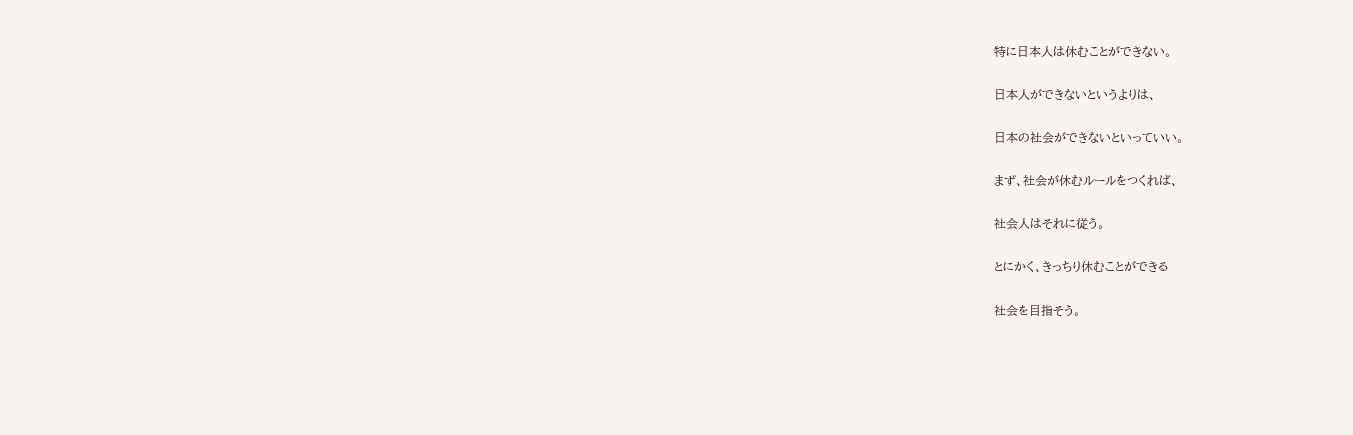特に日本人は休むことができない。

日本人ができないというよりは、

日本の社会ができないといっていい。

まず、社会が休むルールをつくれば、

社会人はそれに従う。

とにかく、きっちり休むことができる

社会を目指そう。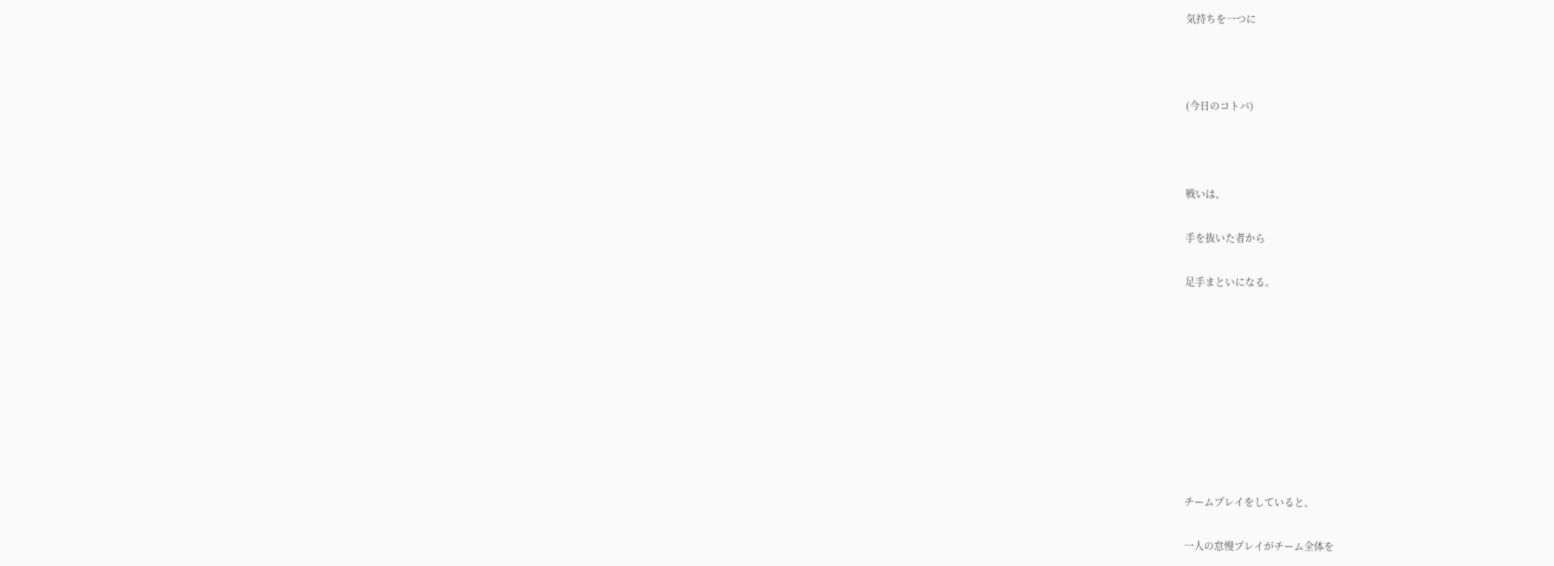気持ちを一つに



(今日のコトバ)



戦いは、

手を抜いた者から

足手まといになる。









チームプレイをしていると、

一人の怠慢プレイがチーム全体を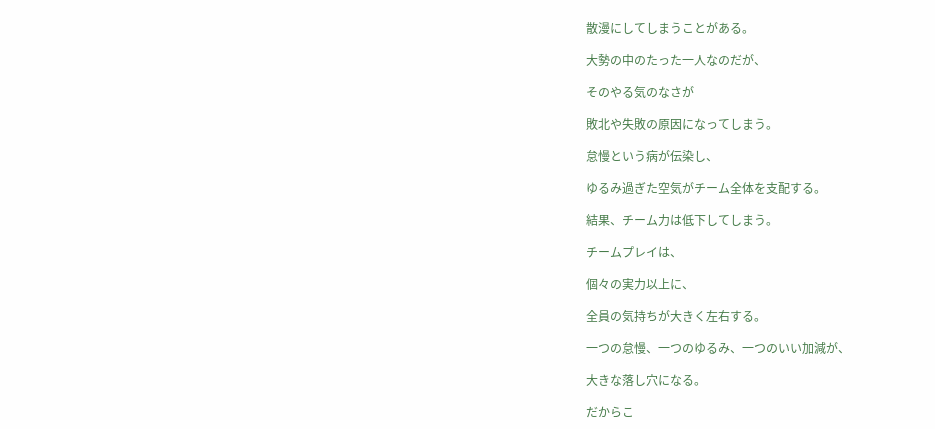散漫にしてしまうことがある。

大勢の中のたった一人なのだが、

そのやる気のなさが

敗北や失敗の原因になってしまう。

怠慢という病が伝染し、

ゆるみ過ぎた空気がチーム全体を支配する。

結果、チーム力は低下してしまう。

チームプレイは、

個々の実力以上に、

全員の気持ちが大きく左右する。

一つの怠慢、一つのゆるみ、一つのいい加減が、

大きな落し穴になる。

だからこ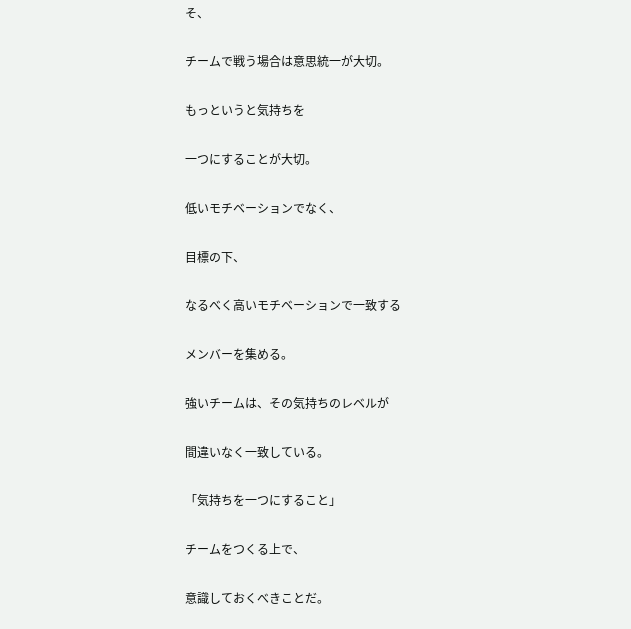そ、

チームで戦う場合は意思統一が大切。

もっというと気持ちを

一つにすることが大切。

低いモチベーションでなく、

目標の下、

なるべく高いモチベーションで一致する

メンバーを集める。

強いチームは、その気持ちのレベルが

間違いなく一致している。

「気持ちを一つにすること」

チームをつくる上で、

意識しておくべきことだ。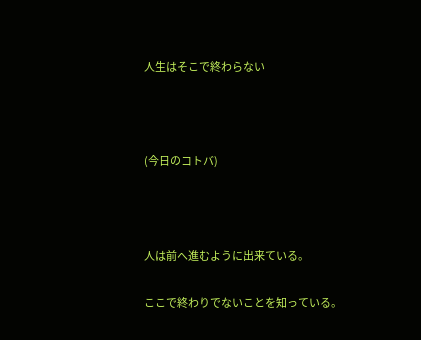人生はそこで終わらない



(今日のコトバ)



人は前へ進むように出来ている。

ここで終わりでないことを知っている。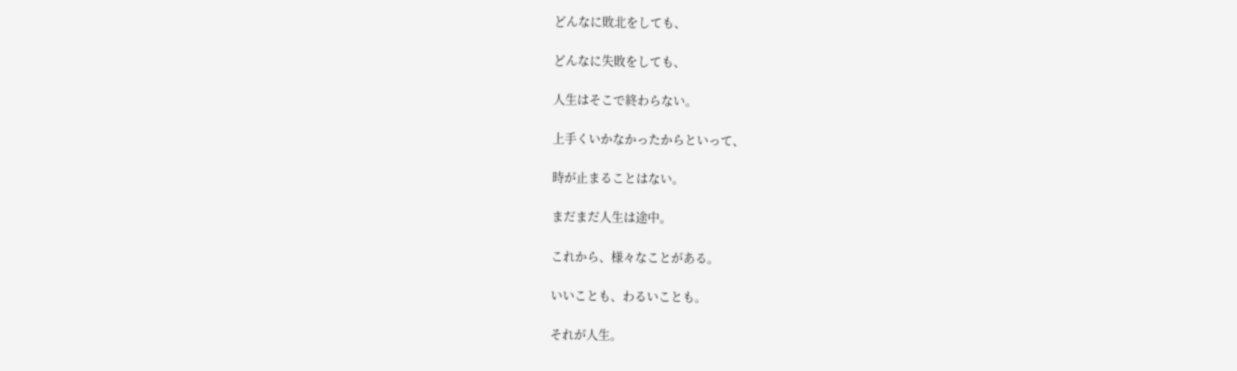どんなに敗北をしても、

どんなに失敗をしても、

人生はそこで終わらない。

上手くいかなかったからといって、

時が止まることはない。

まだまだ人生は途中。

これから、様々なことがある。

いいことも、わるいことも。

それが人生。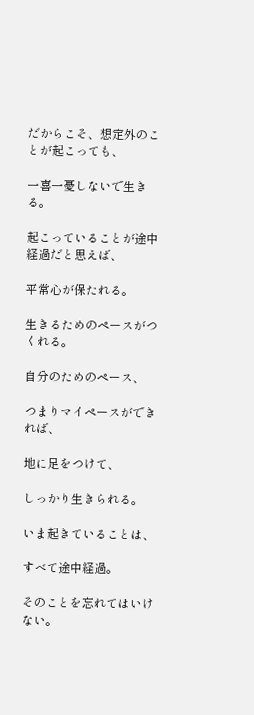だからこそ、想定外のことが起こっても、

一喜一憂しないで生きる。

起こっていることが途中経過だと思えば、

平常心が保たれる。

生きるためのペースがつくれる。

自分のためのペース、

つまりマイペースができれば、

地に足をつけて、

しっかり生きられる。

いま起きていることは、

すべて途中経過。

そのことを忘れてはいけない。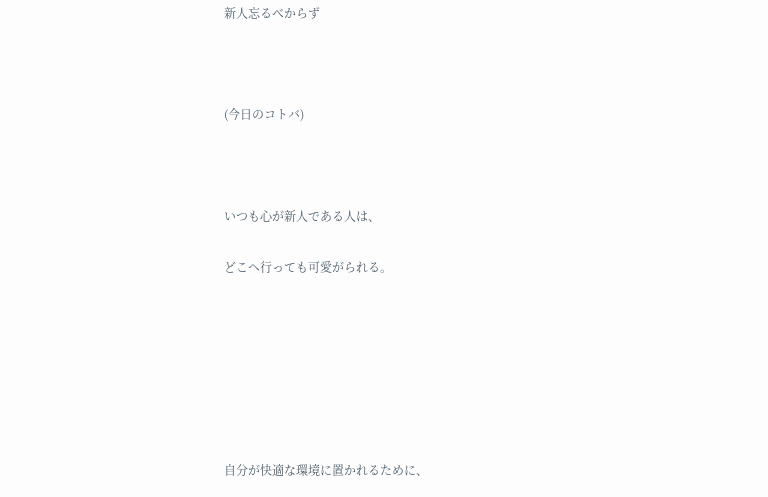新人忘るべからず



(今日のコトバ)



いつも心が新人である人は、

どこへ行っても可愛がられる。







自分が快適な環境に置かれるために、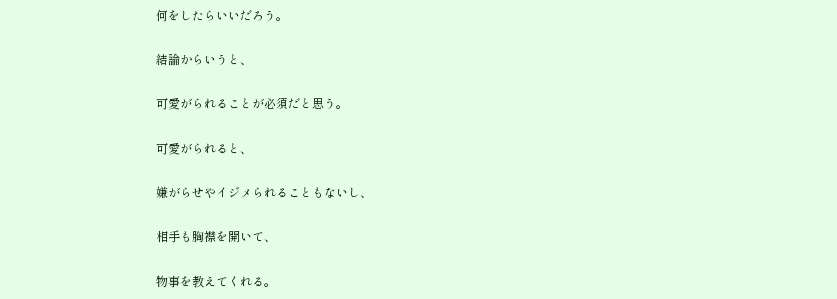何をしたらいいだろう。

結論からいうと、

可愛がられることが必須だと思う。

可愛がられると、

嫌がらせやイジメられることもないし、

相手も胸襟を開いて、

物事を教えてくれる。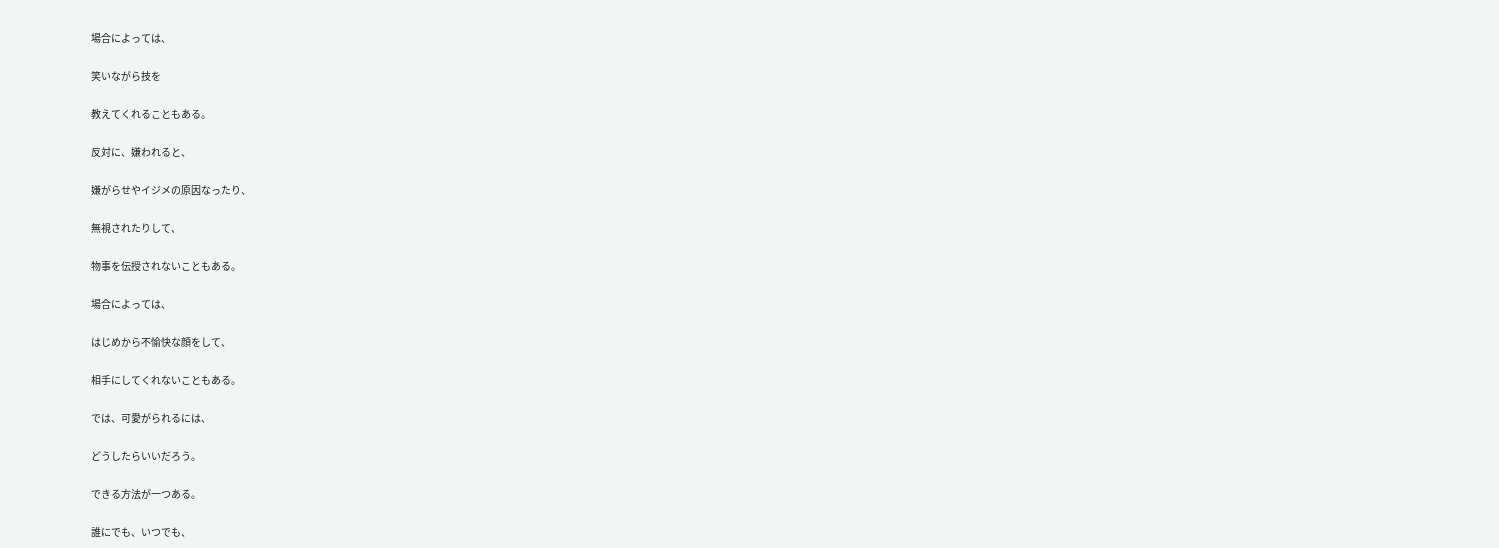場合によっては、

笑いながら技を

教えてくれることもある。

反対に、嫌われると、

嫌がらせやイジメの原因なったり、

無視されたりして、

物事を伝授されないこともある。

場合によっては、

はじめから不愉快な顔をして、

相手にしてくれないこともある。

では、可愛がられるには、

どうしたらいいだろう。

できる方法が一つある。

誰にでも、いつでも、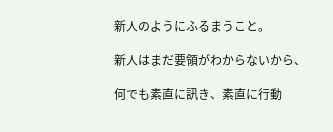新人のようにふるまうこと。

新人はまだ要領がわからないから、

何でも素直に訊き、素直に行動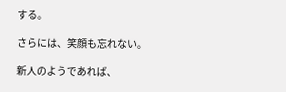する。

さらには、笑顔も忘れない。

新人のようであれば、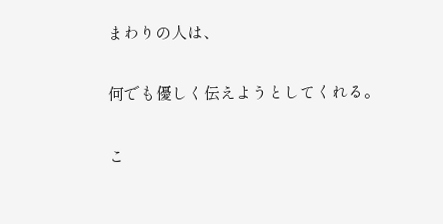まわりの人は、

何でも優しく伝えようとしてくれる。

こ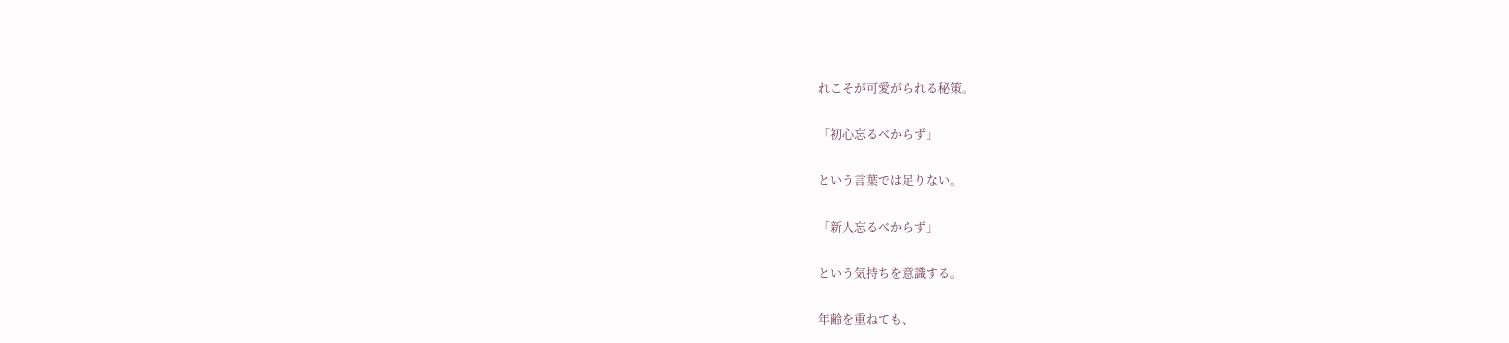れこそが可愛がられる秘策。

「初心忘るべからず」

という言葉では足りない。

「新人忘るべからず」

という気持ちを意識する。

年齢を重ねても、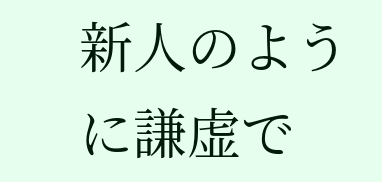新人のように謙虚で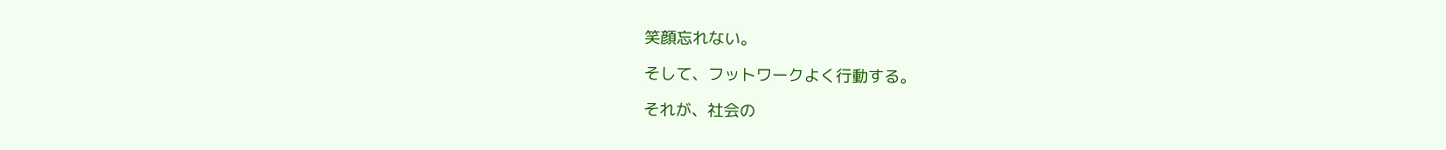笑顔忘れない。

そして、フットワークよく行動する。

それが、社会の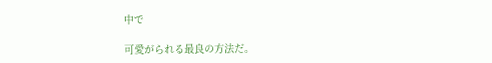中で

可愛がられる最良の方法だ。